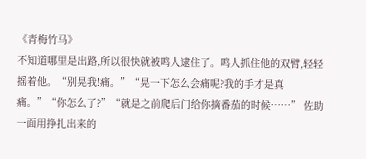《青梅竹马》
不知道哪里是出路,所以很快就被鸣人逮住了。鸣人抓住他的双臂,轻轻摇着他。“别晃我!痛。”“晃一下怎么会痛呢?我的手才是真痛。”“你怎么了?”“就是之前爬后门给你摘番茄的时候……” 佐助一面用挣扎出来的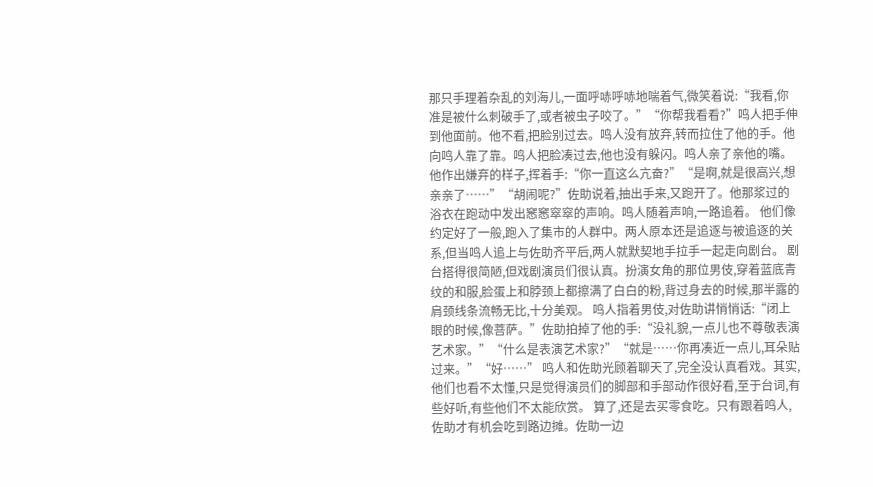那只手理着杂乱的刘海儿,一面呼哧呼哧地喘着气,微笑着说:“我看,你准是被什么刺破手了,或者被虫子咬了。”“你帮我看看?”鸣人把手伸到他面前。他不看,把脸别过去。鸣人没有放弃,转而拉住了他的手。他向鸣人靠了靠。鸣人把脸凑过去,他也没有躲闪。鸣人亲了亲他的嘴。他作出嫌弃的样子,挥着手:“你一直这么亢奋?”“是啊,就是很高兴,想亲亲了……”“胡闹呢?”佐助说着,抽出手来,又跑开了。他那浆过的浴衣在跑动中发出窸窸窣窣的声响。鸣人随着声响,一路追着。 他们像约定好了一般,跑入了集市的人群中。两人原本还是追逐与被追逐的关系,但当鸣人追上与佐助齐平后,两人就默契地手拉手一起走向剧台。 剧台搭得很简陋,但戏剧演员们很认真。扮演女角的那位男伎,穿着蓝底青纹的和服,脸蛋上和脖颈上都擦满了白白的粉,背过身去的时候,那半露的肩颈线条流畅无比,十分美观。 鸣人指着男伎,对佐助讲悄悄话:“闭上眼的时候,像菩萨。”佐助拍掉了他的手:“没礼貌,一点儿也不尊敬表演艺术家。”“什么是表演艺术家?”“就是……你再凑近一点儿,耳朵贴过来。”“好……” 鸣人和佐助光顾着聊天了,完全没认真看戏。其实,他们也看不太懂,只是觉得演员们的脚部和手部动作很好看,至于台词,有些好听,有些他们不太能欣赏。 算了,还是去买零食吃。只有跟着鸣人,佐助才有机会吃到路边摊。佐助一边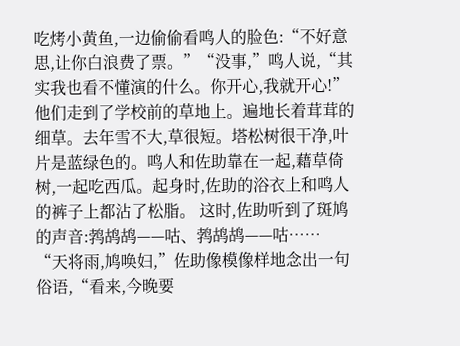吃烤小黄鱼,一边偷偷看鸣人的脸色:“不好意思,让你白浪费了票。”“没事,”鸣人说,“其实我也看不懂演的什么。你开心,我就开心!” 他们走到了学校前的草地上。遍地长着茸茸的细草。去年雪不大,草很短。塔松树很干净,叶片是蓝绿色的。鸣人和佐助靠在一起,藉草倚树,一起吃西瓜。起身时,佐助的浴衣上和鸣人的裤子上都沾了松脂。 这时,佐助听到了斑鸠的声音:鹁鸪鸪——咕、鹁鸪鸪——咕…… “天将雨,鸠唤妇,”佐助像模像样地念出一句俗语,“看来,今晚要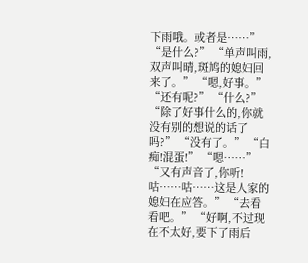下雨哦。或者是……” “是什么?” “单声叫雨,双声叫晴,斑鸠的媳妇回来了。” “嗯,好事。” “还有呢?” “什么?” “除了好事什么的,你就没有别的想说的话了吗?” “没有了。” “白痴!混蛋!” “嗯……” “又有声音了,你听!咕……咕……这是人家的媳妇在应答。” “去看看吧。” “好啊,不过现在不太好,要下了雨后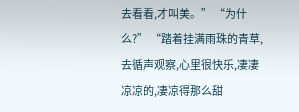去看看,才叫美。” “为什么?” “踏着挂满雨珠的青草,去循声观察,心里很快乐,凄凄凉凉的,凄凉得那么甜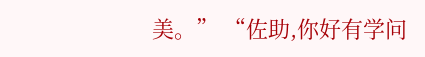美。” “佐助,你好有学问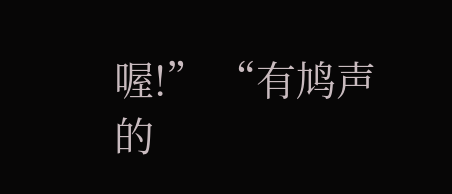喔!” “有鸠声的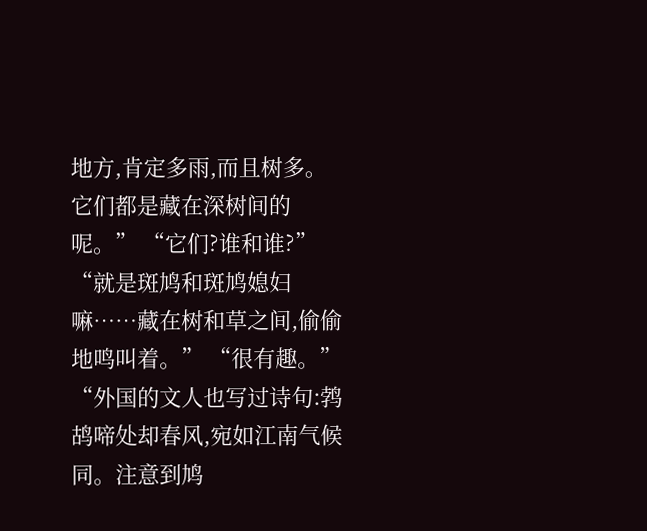地方,肯定多雨,而且树多。它们都是藏在深树间的呢。” “它们?谁和谁?” “就是斑鸠和斑鸠媳妇嘛……藏在树和草之间,偷偷地鸣叫着。” “很有趣。” “外国的文人也写过诗句:鹁鸪啼处却春风,宛如江南气候同。注意到鸠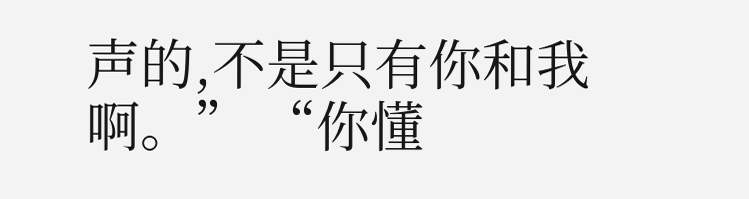声的,不是只有你和我啊。” “你懂